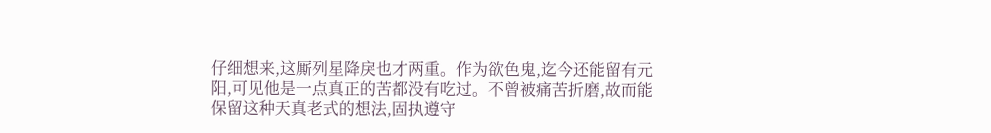仔细想来,这厮列星降戾也才两重。作为欲色鬼,迄今还能留有元阳,可见他是一点真正的苦都没有吃过。不曾被痛苦折磨,故而能保留这种天真老式的想法,固执遵守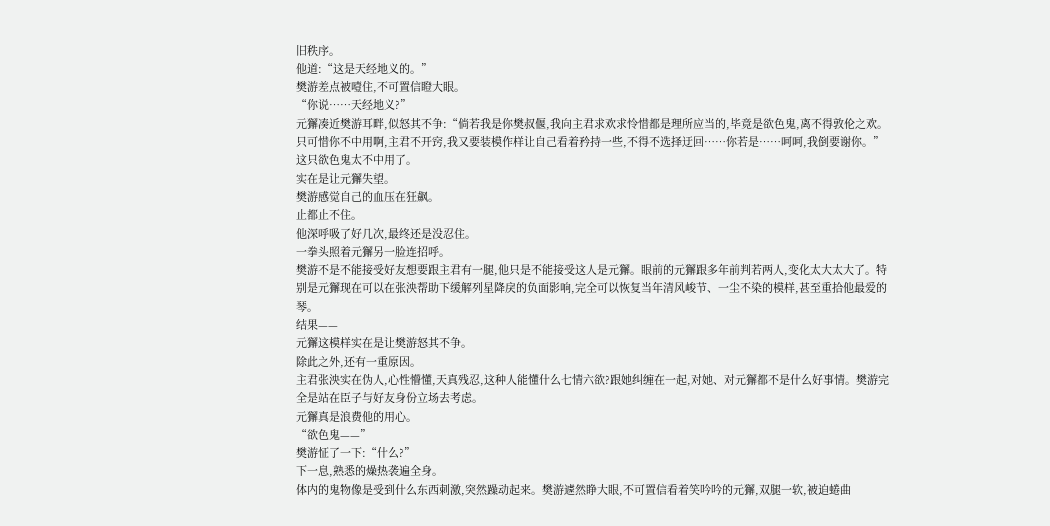旧秩序。
他道:“这是天经地义的。”
樊游差点被噎住,不可置信瞪大眼。
“你说……天经地义?”
元獬凑近樊游耳畔,似怒其不争:“倘若我是你樊叔偃,我向主君求欢求怜惜都是理所应当的,毕竟是欲色鬼,离不得敦伦之欢。只可惜你不中用啊,主君不开窍,我又要装模作样让自己看着矜持一些,不得不选择迂回……你若是……呵呵,我倒要谢你。”
这只欲色鬼太不中用了。
实在是让元獬失望。
樊游感觉自己的血压在狂飙。
止都止不住。
他深呼吸了好几次,最终还是没忍住。
一拳头照着元獬另一脸连招呼。
樊游不是不能接受好友想要跟主君有一腿,他只是不能接受这人是元獬。眼前的元獬跟多年前判若两人,变化太大太大了。特别是元獬现在可以在张泱帮助下缓解列星降戾的负面影响,完全可以恢复当年清风峻节、一尘不染的模样,甚至重拾他最爱的琴。
结果——
元獬这模样实在是让樊游怒其不争。
除此之外,还有一重原因。
主君张泱实在伪人,心性懵懂,天真残忍,这种人能懂什么七情六欲?跟她纠缠在一起,对她、对元獬都不是什么好事情。樊游完全是站在臣子与好友身份立场去考虑。
元獬真是浪费他的用心。
“欲色鬼——”
樊游怔了一下:“什么?”
下一息,熟悉的燥热袭遍全身。
体内的鬼物像是受到什么东西刺激,突然躁动起来。樊游遽然睁大眼,不可置信看着笑吟吟的元獬,双腿一软,被迫蜷曲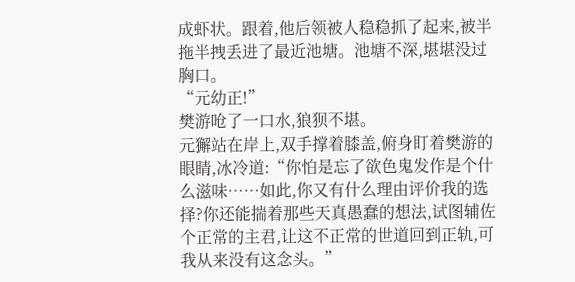成虾状。跟着,他后领被人稳稳抓了起来,被半拖半拽丢进了最近池塘。池塘不深,堪堪没过胸口。
“元幼正!”
樊游呛了一口水,狼狈不堪。
元獬站在岸上,双手撑着膝盖,俯身盯着樊游的眼睛,冰冷道:“你怕是忘了欲色鬼发作是个什么滋味……如此,你又有什么理由评价我的选择?你还能揣着那些天真愚蠢的想法,试图辅佐个正常的主君,让这不正常的世道回到正轨,可我从来没有这念头。”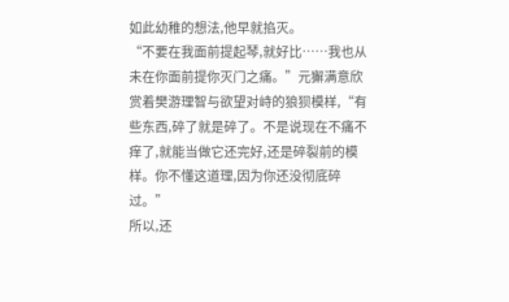如此幼稚的想法,他早就掐灭。
“不要在我面前提起琴,就好比……我也从未在你面前提你灭门之痛。”元獬满意欣赏着樊游理智与欲望对峙的狼狈模样,“有些东西,碎了就是碎了。不是说现在不痛不痒了,就能当做它还完好,还是碎裂前的模样。你不懂这道理,因为你还没彻底碎过。”
所以,还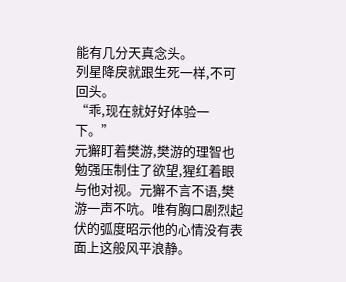能有几分天真念头。
列星降戾就跟生死一样,不可回头。
“乖,现在就好好体验一下。”
元獬盯着樊游,樊游的理智也勉强压制住了欲望,猩红着眼与他对视。元獬不言不语,樊游一声不吭。唯有胸口剧烈起伏的弧度昭示他的心情没有表面上这般风平浪静。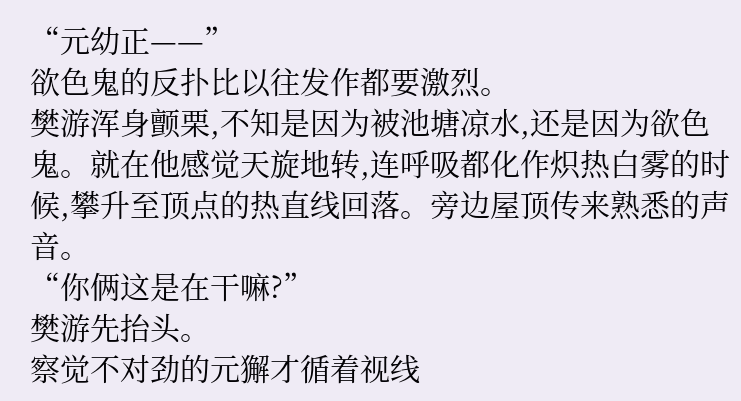“元幼正——”
欲色鬼的反扑比以往发作都要激烈。
樊游浑身颤栗,不知是因为被池塘凉水,还是因为欲色鬼。就在他感觉天旋地转,连呼吸都化作炽热白雾的时候,攀升至顶点的热直线回落。旁边屋顶传来熟悉的声音。
“你俩这是在干嘛?”
樊游先抬头。
察觉不对劲的元獬才循着视线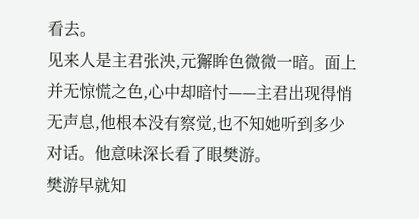看去。
见来人是主君张泱,元獬眸色微微一暗。面上并无惊慌之色,心中却暗忖——主君出现得悄无声息,他根本没有察觉,也不知她听到多少对话。他意味深长看了眼樊游。
樊游早就知